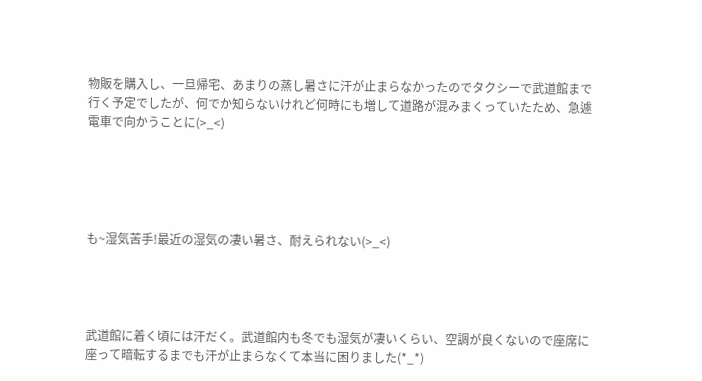物販を購入し、一旦帰宅、あまりの蒸し暑さに汗が止まらなかったのでタクシーで武道館まで行く予定でしたが、何でか知らないけれど何時にも増して道路が混みまくっていたため、急遽電車で向かうことに(>_<)





も~湿気苦手!最近の湿気の凄い暑さ、耐えられない(>_<)




武道館に着く頃には汗だく。武道館内も冬でも湿気が凄いくらい、空調が良くないので座席に座って暗転するまでも汗が止まらなくて本当に困りました(*_*)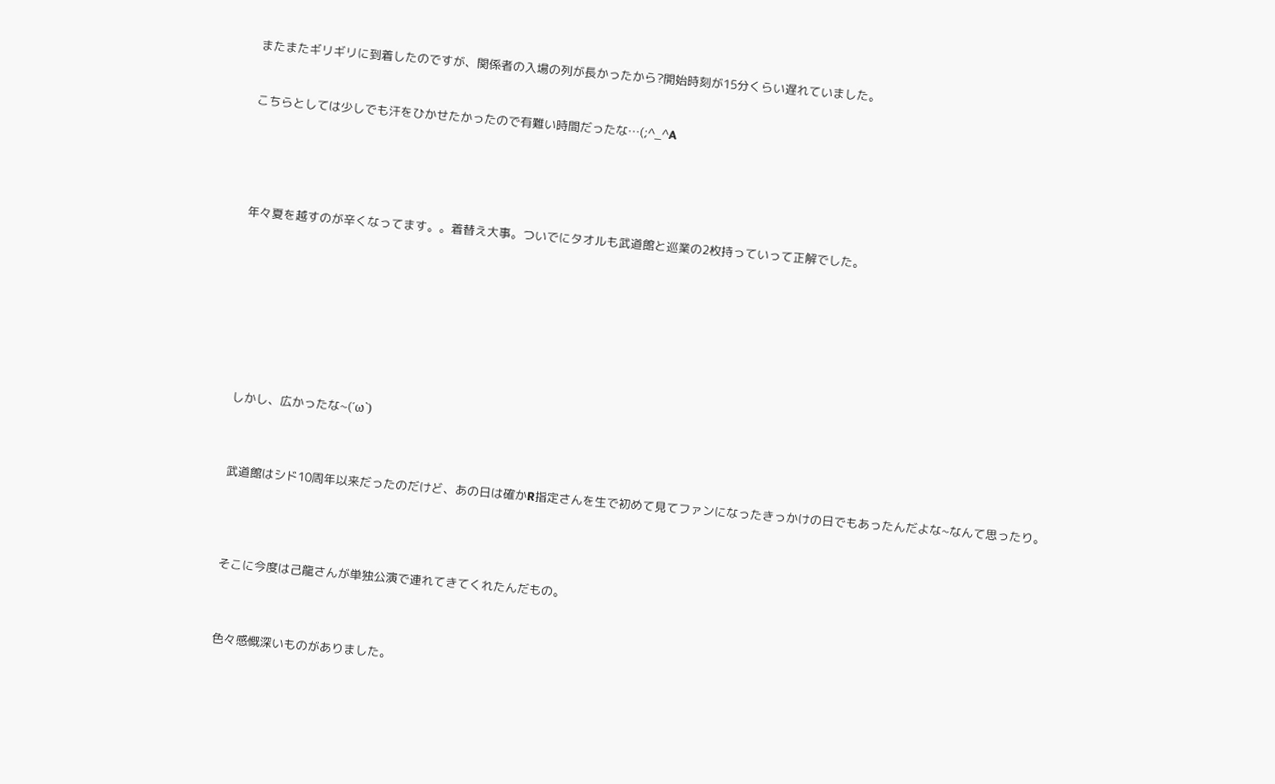またまたギリギリに到着したのですが、関係者の入場の列が長かったから?開始時刻が15分くらい遅れていました。


こちらとしては少しでも汗をひかせたかったので有難い時間だったな…(;^_^A





年々夏を越すのが辛くなってます。。着替え大事。ついでにタオルも武道館と巡業の2枚持っていって正解でした。









しかし、広かったな~(´ω`)



武道館はシド10周年以来だったのだけど、あの日は確かR指定さんを生で初めて見てファンになったきっかけの日でもあったんだよな~なんて思ったり。




そこに今度は己龍さんが単独公演で連れてきてくれたんだもの。



色々感慨深いものがありました。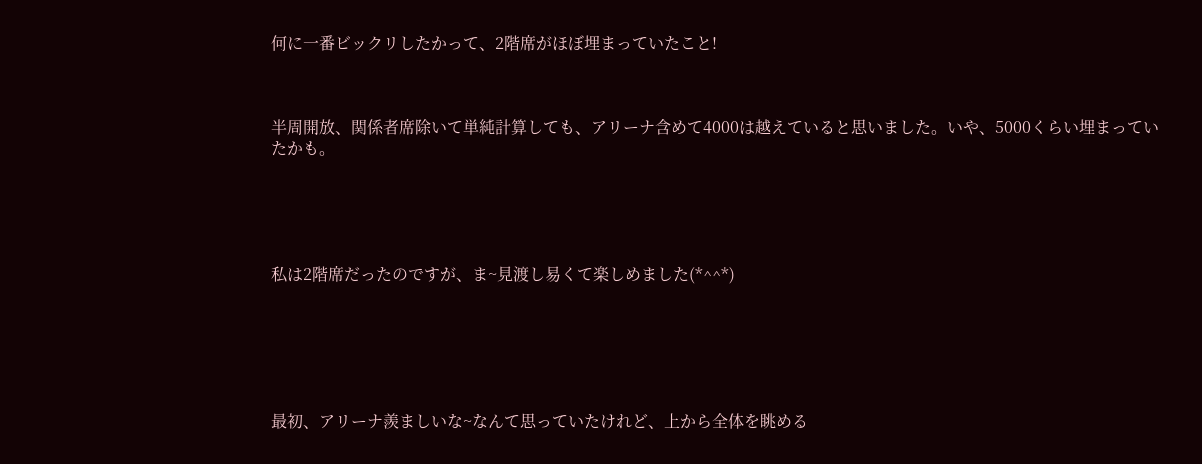何に一番ビックリしたかって、2階席がほぼ埋まっていたこと!



半周開放、関係者席除いて単純計算しても、アリーナ含めて4000は越えていると思いました。いや、5000くらい埋まっていたかも。





私は2階席だったのですが、ま~見渡し易くて楽しめました(*^^*)






最初、アリーナ羨ましいな~なんて思っていたけれど、上から全体を眺める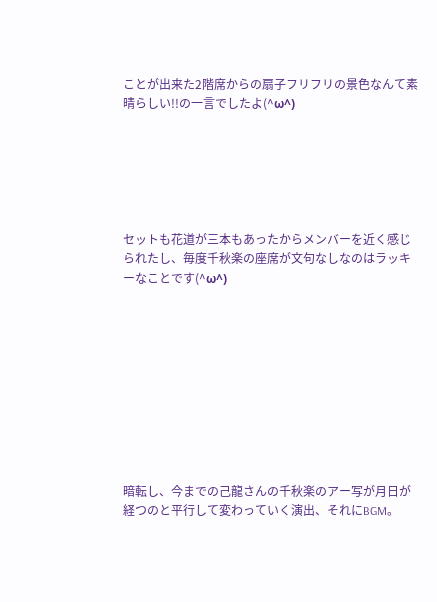ことが出来た2階席からの扇子フリフリの景色なんて素晴らしい!!の一言でしたよ(^ω^)






セットも花道が三本もあったからメンバーを近く感じられたし、毎度千秋楽の座席が文句なしなのはラッキーなことです(^ω^)










暗転し、今までの己龍さんの千秋楽のアー写が月日が経つのと平行して変わっていく演出、それにBGM。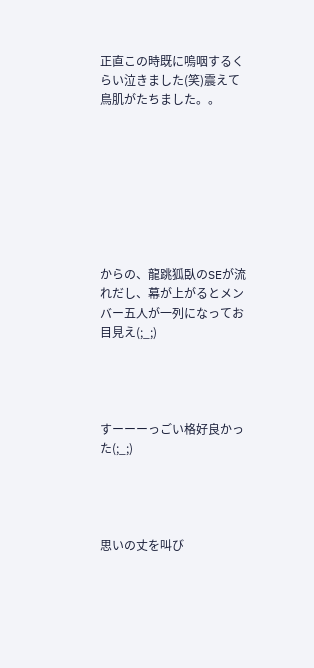正直この時既に嗚咽するくらい泣きました(笑)震えて鳥肌がたちました。。








からの、龍跳狐臥のSEが流れだし、幕が上がるとメンバー五人が一列になってお目見え(;_;)




すーーーっごい格好良かった(;_;)




思いの丈を叫び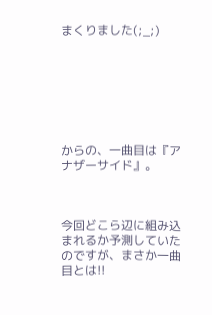まくりました(;_;)







からの、一曲目は『アナザーサイド』。



今回どこら辺に組み込まれるか予測していたのですが、まさか一曲目とは!!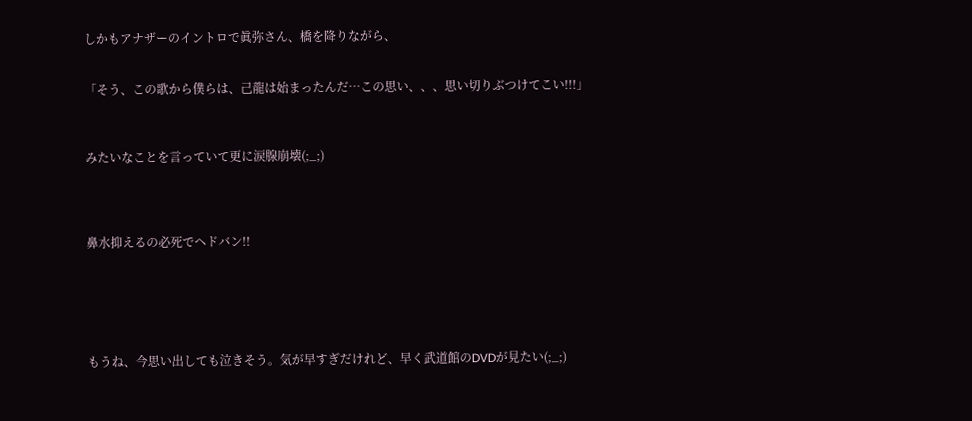しかもアナザーのイントロで眞弥さん、橋を降りながら、


「そう、この歌から僕らは、己龍は始まったんだ…この思い、、、思い切りぶつけてこい!!!」



みたいなことを言っていて更に涙腺崩壊(;_;)




鼻水抑えるの必死でヘドバン!!






もうね、今思い出しても泣きそう。気が早すぎだけれど、早く武道館のDVDが見たい(;_;)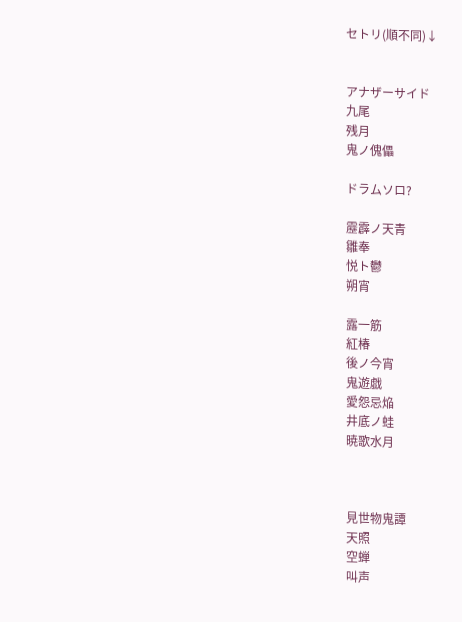セトリ(順不同)↓


アナザーサイド
九尾
残月
鬼ノ傀儡

ドラムソロ?

靂霹ノ天青
雛奉
悦ト鬱
朔宵

露一筋
紅椿
後ノ今宵
鬼遊戯
愛怨忌焔
井底ノ蛙
暁歌水月



見世物鬼譚
天照
空蝉
叫声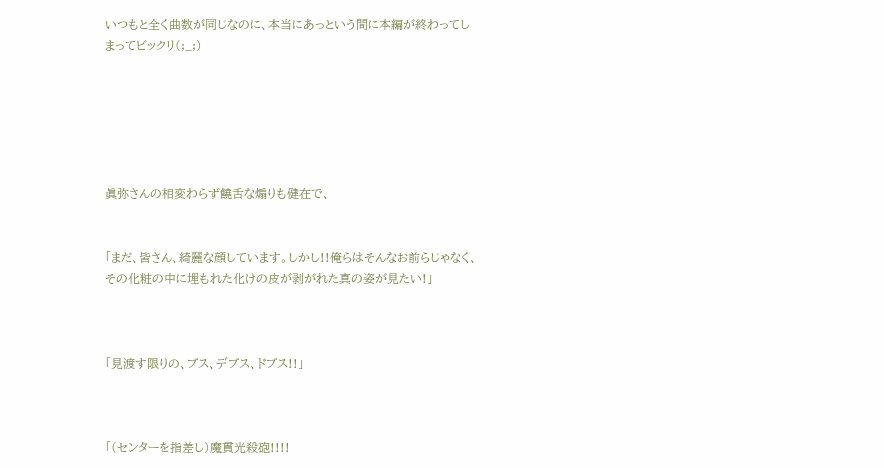いつもと全く曲数が同じなのに、本当にあっという間に本編が終わってしまってビックリ(;_;)






眞弥さんの相変わらず饒舌な煽りも健在で、


「まだ、皆さん、綺麗な顔しています。しかし!!俺らはそんなお前らじゃなく、その化粧の中に埋もれた化けの皮が剥がれた真の姿が見たい!」



「見渡す限りの、ブス、デブス、ドブス!!」



「(センターを指差し)魔貫光殺砲!!!!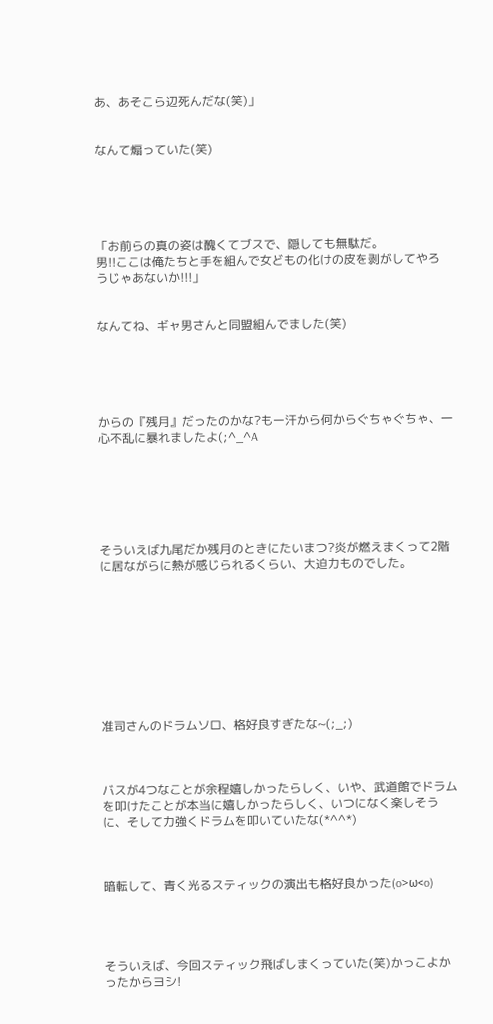あ、あそこら辺死んだな(笑)」


なんて煽っていた(笑)





「お前らの真の姿は醜くてブスで、隠しても無駄だ。
男!!ここは俺たちと手を組んで女どもの化けの皮を剥がしてやろうじゃあないか!!!」


なんてね、ギャ男さんと同盟組んでました(笑)





からの『残月』だったのかな?もー汗から何からぐちゃぐちゃ、一心不乱に暴れましたよ(;^_^A






そういえば九尾だか残月のときにたいまつ?炎が燃えまくって2階に居ながらに熱が感じられるくらい、大迫力ものでした。









准司さんのドラムソロ、格好良すぎたな~(;_;)



バスが4つなことが余程嬉しかったらしく、いや、武道館でドラムを叩けたことが本当に嬉しかったらしく、いつになく楽しそうに、そして力強くドラムを叩いていたな(*^^*)



暗転して、青く光るスティックの演出も格好良かった(o>ω<o)




そういえば、今回スティック飛ばしまくっていた(笑)かっこよかったからヨシ!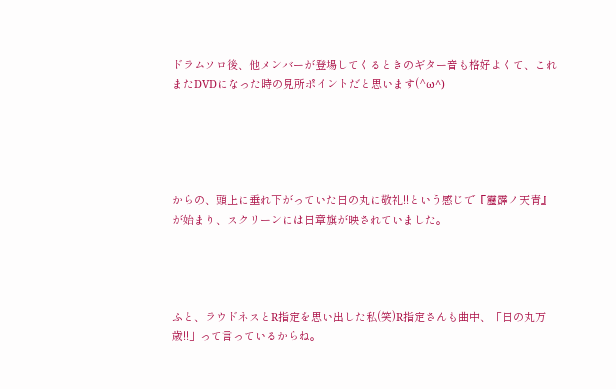ドラムソロ後、他メンバーが登場してくるときのギター音も格好よくて、これまたDVDになった時の見所ポイントだと思います(^ω^)





からの、頭上に垂れ下がっていた日の丸に敬礼!!という感じで『靂霹ノ天青』が始まり、スクリーンには日章旗が映されていました。




ふと、ラウドネスとR指定を思い出した私(笑)R指定さんも曲中、「日の丸万歳!!」って言っているからね。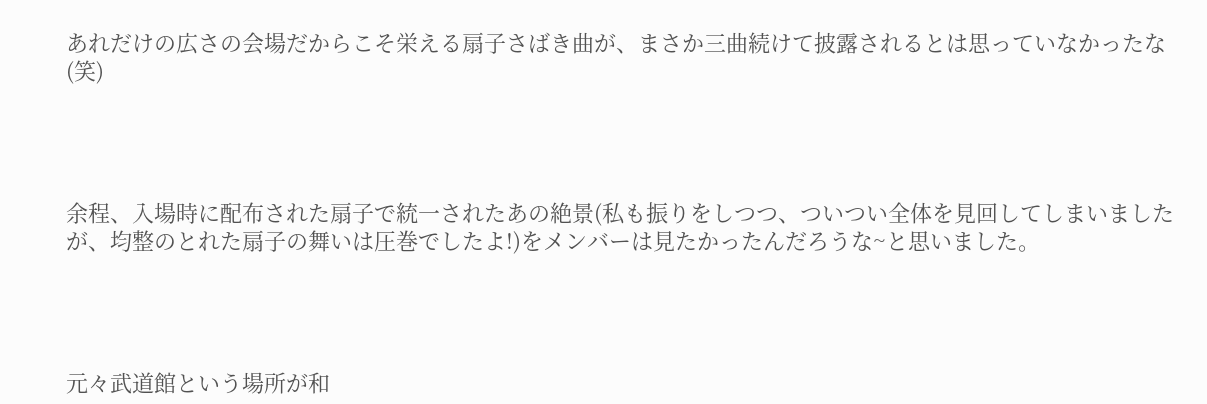あれだけの広さの会場だからこそ栄える扇子さばき曲が、まさか三曲続けて披露されるとは思っていなかったな(笑)




余程、入場時に配布された扇子で統一されたあの絶景(私も振りをしつつ、ついつい全体を見回してしまいましたが、均整のとれた扇子の舞いは圧巻でしたよ!)をメンバーは見たかったんだろうな~と思いました。




元々武道館という場所が和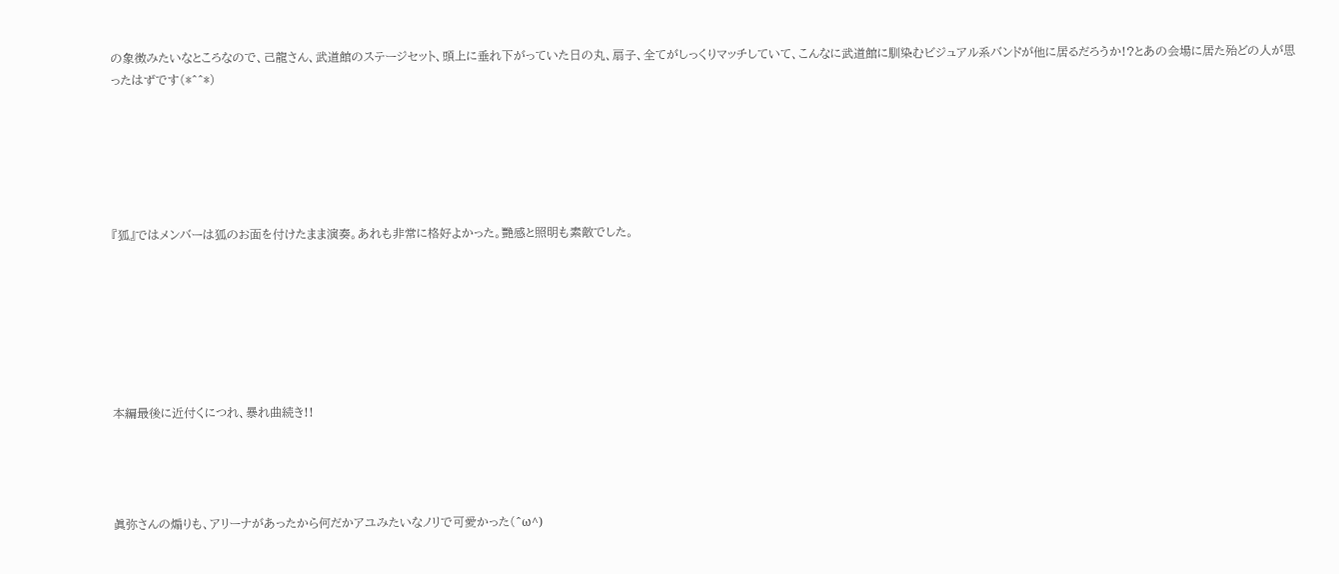の象徴みたいなところなので、己龍さん、武道館のステージセット、頭上に垂れ下がっていた日の丸、扇子、全てがしっくりマッチしていて、こんなに武道館に馴染むビジュアル系バンドが他に居るだろうか!?とあの会場に居た殆どの人が思ったはずです(*^^*)






『狐』ではメンバーは狐のお面を付けたまま演奏。あれも非常に格好よかった。艷感と照明も素敵でした。







本編最後に近付くにつれ、暴れ曲続き!!




眞弥さんの煽りも、アリーナがあったから何だかアユみたいなノリで可愛かった(^ω^)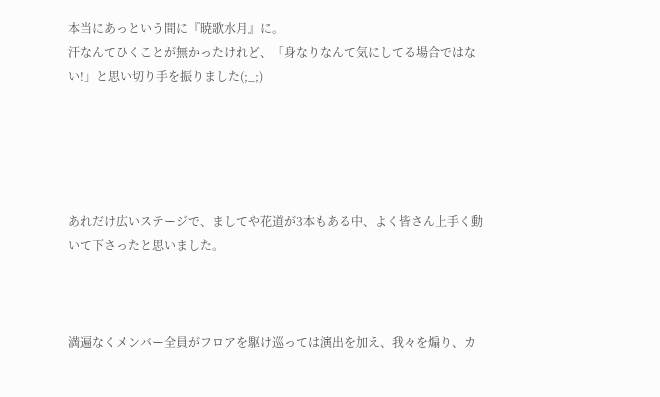本当にあっという間に『暁歌水月』に。
汗なんてひくことが無かったけれど、「身なりなんて気にしてる場合ではない!」と思い切り手を振りました(;_;)





あれだけ広いステージで、ましてや花道が3本もある中、よく皆さん上手く動いて下さったと思いました。



満遍なくメンバー全員がフロアを駆け巡っては演出を加え、我々を煽り、カ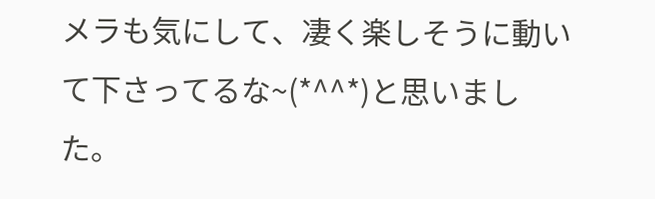メラも気にして、凄く楽しそうに動いて下さってるな~(*^^*)と思いました。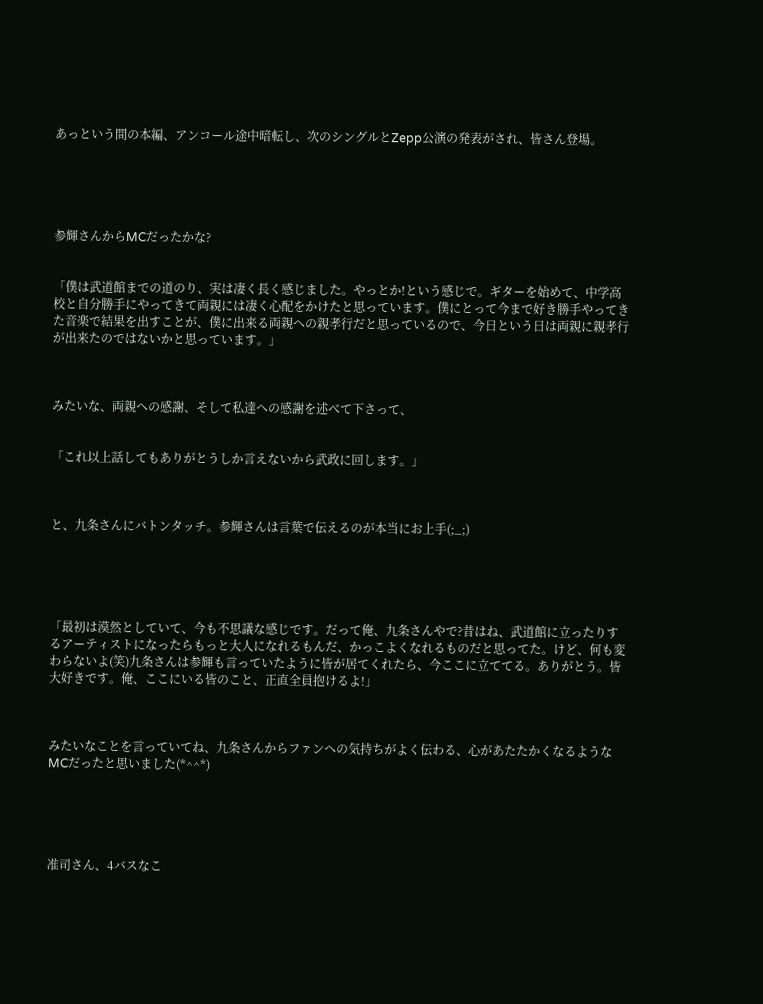あっという間の本編、アンコール途中暗転し、次のシングルとZepp公演の発表がされ、皆さん登場。





参輝さんからMCだったかな?


「僕は武道館までの道のり、実は凄く長く感じました。やっとか!という感じで。ギターを始めて、中学高校と自分勝手にやってきて両親には凄く心配をかけたと思っています。僕にとって今まで好き勝手やってきた音楽で結果を出すことが、僕に出来る両親への親孝行だと思っているので、今日という日は両親に親孝行が出来たのではないかと思っています。」



みたいな、両親への感謝、そして私達への感謝を述べて下さって、


「これ以上話してもありがとうしか言えないから武政に回します。」



と、九条さんにバトンタッチ。参輝さんは言葉で伝えるのが本当にお上手(;_;)





「最初は漠然としていて、今も不思議な感じです。だって俺、九条さんやで?昔はね、武道館に立ったりするアーティストになったらもっと大人になれるもんだ、かっこよくなれるものだと思ってた。けど、何も変わらないよ(笑)九条さんは参輝も言っていたように皆が居てくれたら、今ここに立ててる。ありがとう。皆大好きです。俺、ここにいる皆のこと、正直全員抱けるよ!」



みたいなことを言っていてね、九条さんからファンへの気持ちがよく伝わる、心があたたかくなるようなMCだったと思いました(*^^*)





准司さん、4バスなこ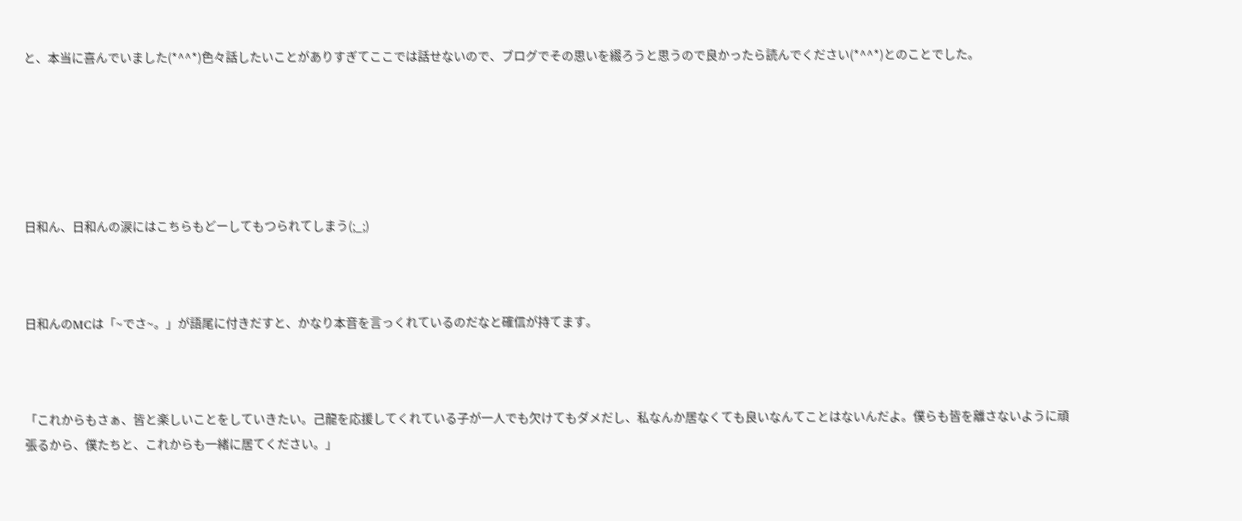と、本当に喜んでいました(*^^*)色々話したいことがありすぎてここでは話せないので、ブログでその思いを綴ろうと思うので良かったら読んでください(*^^*)とのことでした。






日和ん、日和んの涙にはこちらもどーしてもつられてしまう(;_;)



日和んのMCは「~でさ~。」が語尾に付きだすと、かなり本音を言っくれているのだなと確信が持てます。



「これからもさぁ、皆と楽しいことをしていきたい。己龍を応援してくれている子が一人でも欠けてもダメだし、私なんか居なくても良いなんてことはないんだよ。僕らも皆を離さないように頑張るから、僕たちと、これからも一緒に居てください。」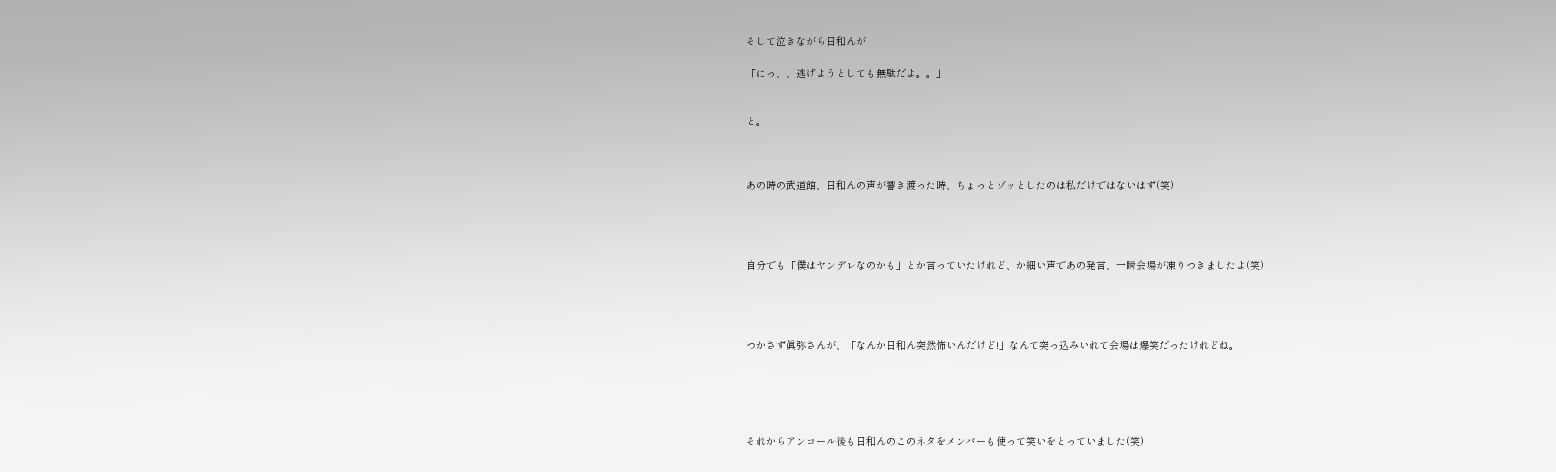そして泣きながら日和んが

「にっ、、逃げようとしても無駄だよ。。」


と。



あの時の武道館、日和んの声が響き渡った時、ちょっとゾッとしたのは私だけではないはず(笑)




自分でも「僕はヤンデレなのかも」とか言っていたけれど、か細い声であの発言、一瞬会場が凍りつきましたよ(笑)




つかさず眞弥さんが、「なんか日和ん突然怖いんだけど!」なんて突っ込みいれて会場は爆笑だったけれどね。





それからアンコール後も日和んのこのネタをメンバーも使って笑いをとっていました(笑)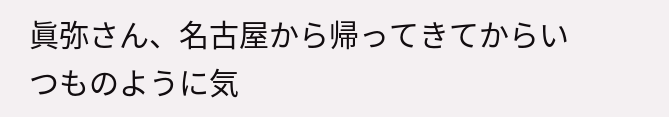眞弥さん、名古屋から帰ってきてからいつものように気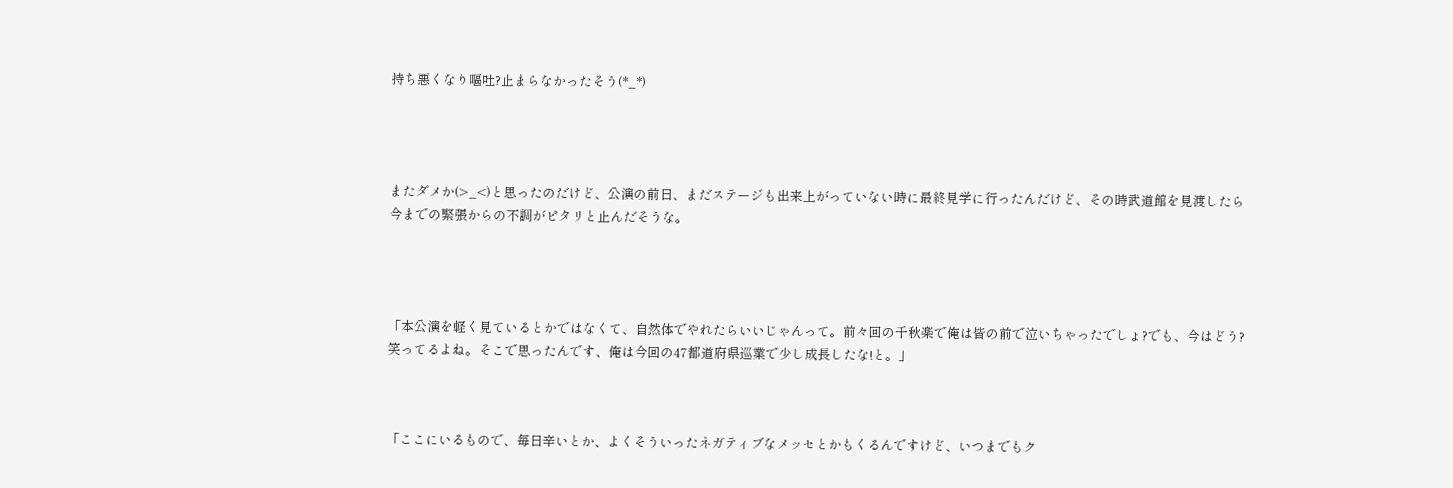持ち悪くなり嘔吐?止まらなかったそう(*_*)




またダメか(>_<)と思ったのだけど、公演の前日、まだステージも出来上がっていない時に最終見学に行ったんだけど、その時武道館を見渡したら今までの緊張からの不調がピタリと止んだそうな。




「本公演を軽く見ているとかではなくて、自然体でやれたらいいじゃんって。前々回の千秋楽で俺は皆の前で泣いちゃったでしょ?でも、今はどう?笑ってるよね。そこで思ったんです、俺は今回の47都道府県巡業で少し成長したな!と。」



「ここにいるもので、毎日辛いとか、よくそういったネガティブなメッセとかもくるんですけど、いつまでもク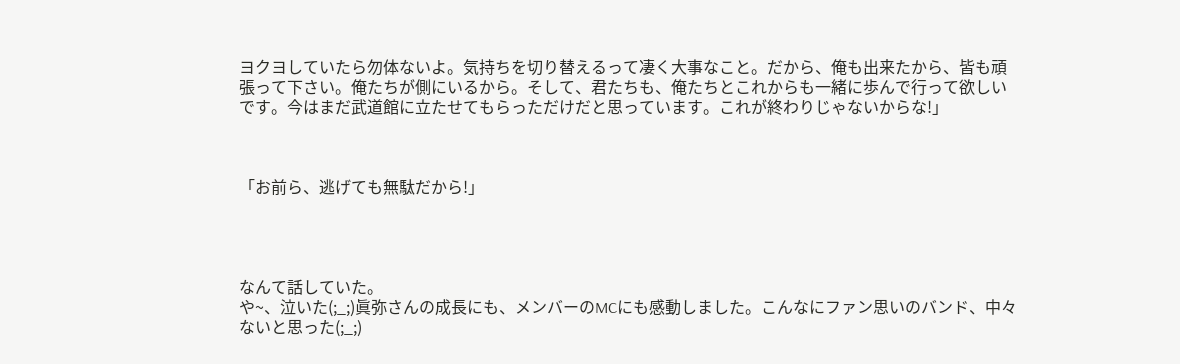ヨクヨしていたら勿体ないよ。気持ちを切り替えるって凄く大事なこと。だから、俺も出来たから、皆も頑張って下さい。俺たちが側にいるから。そして、君たちも、俺たちとこれからも一緒に歩んで行って欲しいです。今はまだ武道館に立たせてもらっただけだと思っています。これが終わりじゃないからな!」



「お前ら、逃げても無駄だから!」




なんて話していた。
や~、泣いた(;_;)眞弥さんの成長にも、メンバーのMCにも感動しました。こんなにファン思いのバンド、中々ないと思った(;_;)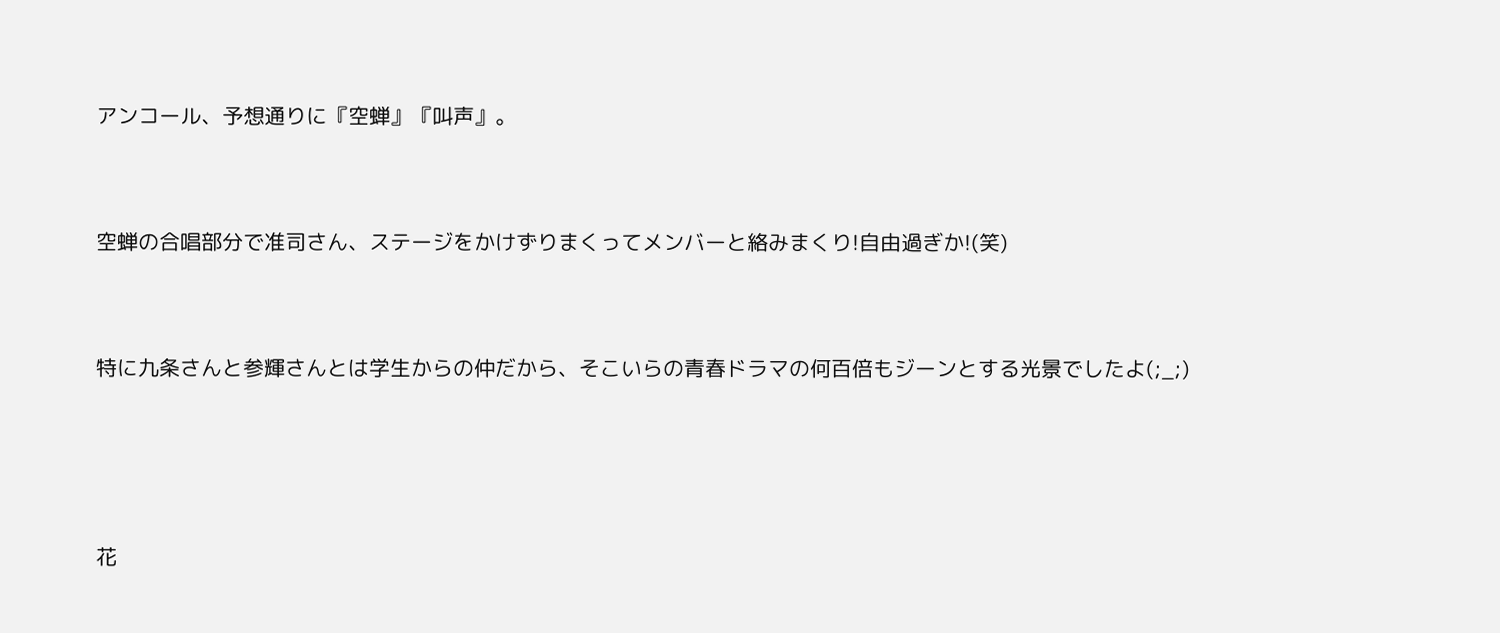アンコール、予想通りに『空蝉』『叫声』。



空蝉の合唱部分で准司さん、ステージをかけずりまくってメンバーと絡みまくり!自由過ぎか!(笑)



特に九条さんと参輝さんとは学生からの仲だから、そこいらの青春ドラマの何百倍もジーンとする光景でしたよ(;_;)





花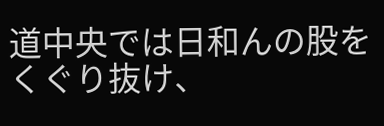道中央では日和んの股をくぐり抜け、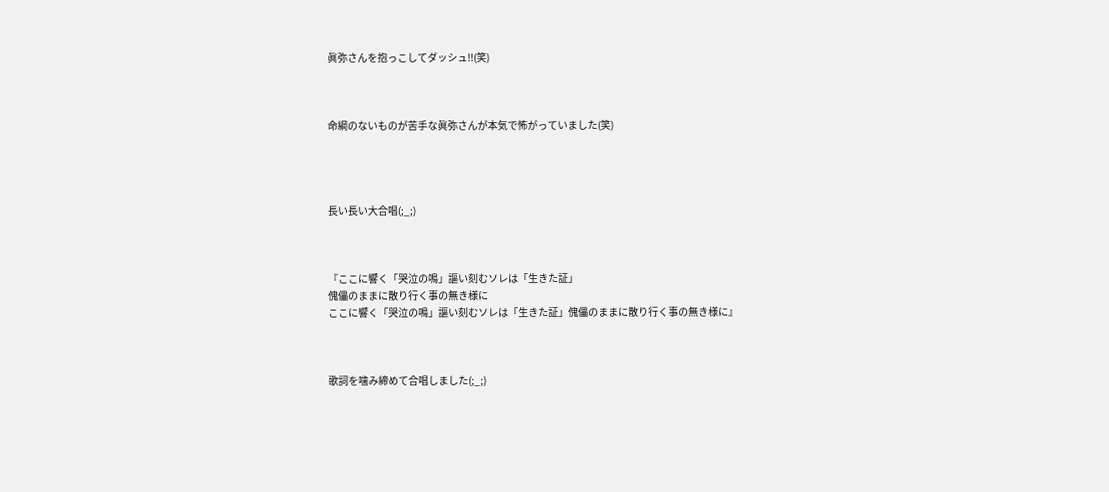眞弥さんを抱っこしてダッシュ!!(笑)



命綱のないものが苦手な眞弥さんが本気で怖がっていました(笑)




長い長い大合唱(;_;)



『ここに響く「哭泣の鳴」謳い刻むソレは「生きた証」
傀儡のままに散り行く事の無き様に
ここに響く「哭泣の鳴」謳い刻むソレは「生きた証」傀儡のままに散り行く事の無き様に』



歌詞を噛み締めて合唱しました(;_;)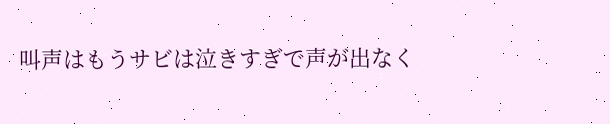叫声はもうサビは泣きすぎで声が出なく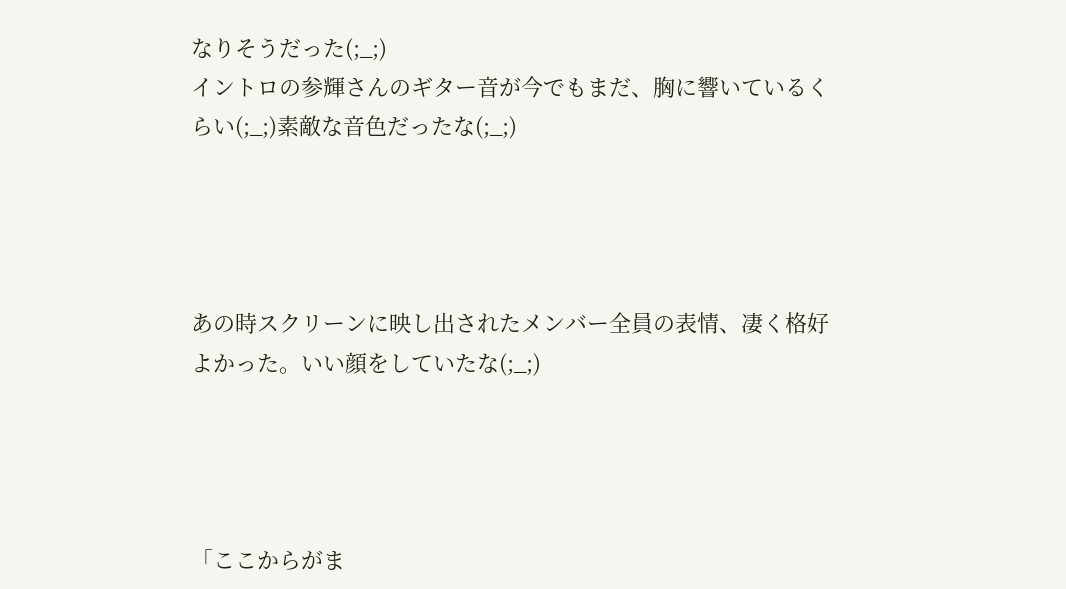なりそうだった(;_;)
イントロの参輝さんのギター音が今でもまだ、胸に響いているくらい(;_;)素敵な音色だったな(;_;)




あの時スクリーンに映し出されたメンバー全員の表情、凄く格好よかった。いい顔をしていたな(;_;)




「ここからがま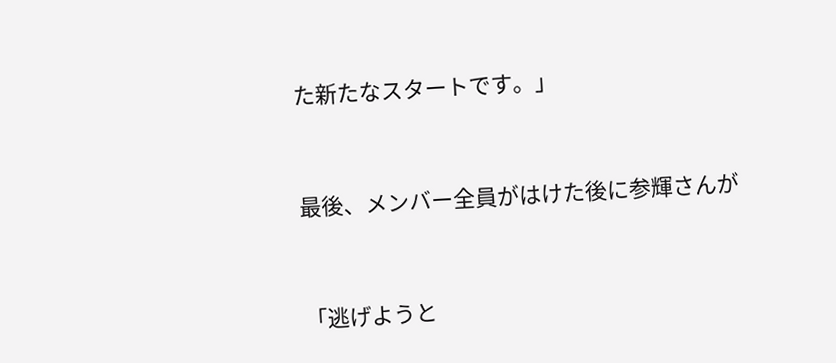た新たなスタートです。」


最後、メンバー全員がはけた後に参輝さんが


「逃げようと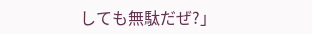しても無駄だぜ?」